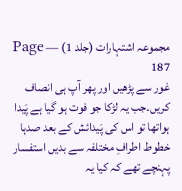مجموعہ اشتہارات (جلد 1) — Page 187
غور سے پڑھیں اور پھر آپ ہی انصاف کریں۔جب یہ لڑکا جو فوت ہو گیا ہے پَیدا ہواتھا تو اس کی پَیدائش کے بعد صدہا خطوط اطرافِ مختلفہ سے بدیں استفسار پہنچے تھے کہ کیا یہ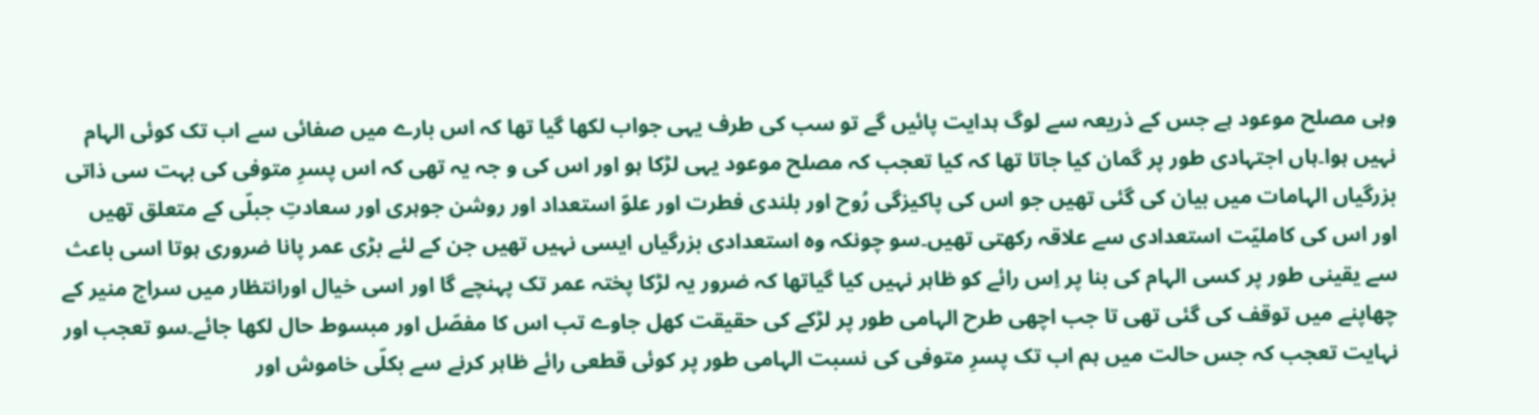وہی مصلح موعود ہے جس کے ذریعہ سے لوگ ہدایت پائیں گے تو سب کی طرف یہی جواب لکھا گیا تھا کہ اس بارے میں صفائی سے اب تک کوئی الہام نہیں ہوا۔ہاں اجتہادی طور پر گمان کیا جاتا تھا کہ کیا تعجب کہ مصلح موعود یہی لڑکا ہو اور اس کی و جہ یہ تھی کہ اس پسرِ متوفی کی بہت سی ذاتی بزرگیاں الہامات میں بیان کی گئی تھیں جو اس کی پاکیزگی رُوح اور بلندی فطرت اور علوّ استعداد اور روشن جوہری اور سعادتِ جبلّی کے متعلق تھیں اور اس کی کاملیّت استعدادی سے علاقہ رکھتی تھیں۔سو چونکہ وہ استعدادی بزرگیاں ایسی نہیں تھیں جن کے لئے بڑی عمر پانا ضروری ہوتا اسی باعث سے یقینی طور پر کسی الہام کی بنا پر اِس رائے کو ظاہر نہیں کیا گیاتھا کہ ضرور یہ لڑکا پختہ عمر تک پہنچے گا اور اسی خیال اورانتظار میں سراج منیر کے چھاپنے میں توقف کی گئی تھی تا جب اچھی طرح الہامی طور پر لڑکے کی حقیقت کھل جاوے تب اس کا مفصّل اور مبسوط حال لکھا جائے۔سو تعجب اور نہایت تعجب کہ جس حالت میں ہم اب تک پسرِ متوفی کی نسبت الہامی طور پر کوئی قطعی رائے ظاہر کرنے سے بکلّی خاموش اور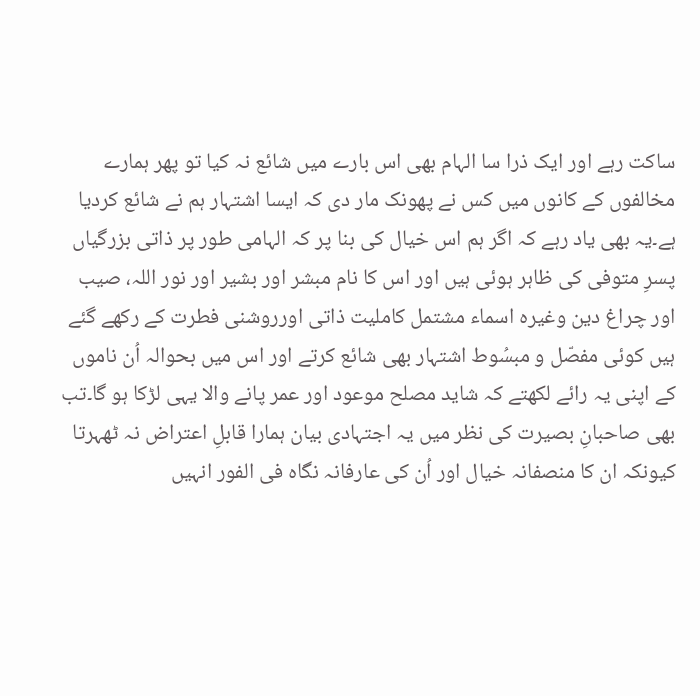ساکت رہے اور ایک ذرا سا الہام بھی اس بارے میں شائع نہ کیا تو پھر ہمارے مخالفوں کے کانوں میں کس نے پھونک مار دی کہ ایسا اشتہار ہم نے شائع کردیا ہے۔یہ بھی یاد رہے کہ اگر ہم اس خیال کی بنا پر کہ الہامی طور پر ذاتی بزرگیاں پسرِ متوفی کی ظاہر ہوئی ہیں اور اس کا نام مبشر اور بشیر اور نور اللہ، صیب اور چراغ دین وغیرہ اسماء مشتمل کاملیت ذاتی اورروشنی فطرت کے رکھے گئے ہیں کوئی مفصّل و مبسُوط اشتہار بھی شائع کرتے اور اس میں بحوالہ اُن ناموں کے اپنی یہ رائے لکھتے کہ شاید مصلح موعود اور عمر پانے والا یہی لڑکا ہو گا۔تب بھی صاحبانِ بصیرت کی نظر میں یہ اجتہادی بیان ہمارا قابلِ اعتراض نہ ٹھہرتا کیونکہ ان کا منصفانہ خیال اور اُن کی عارفانہ نگاہ فی الفور انہیں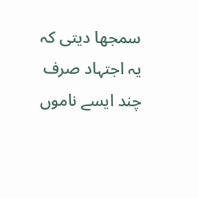سمجھا دیتی کہ یہ اجتہاد صرف چند ایسے ناموں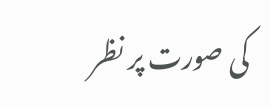کی صورت پر نظر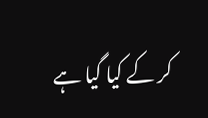کر کے کیا گیا ہے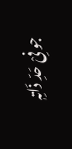جو فِیْ حَدِّ ذَاتِہٖ